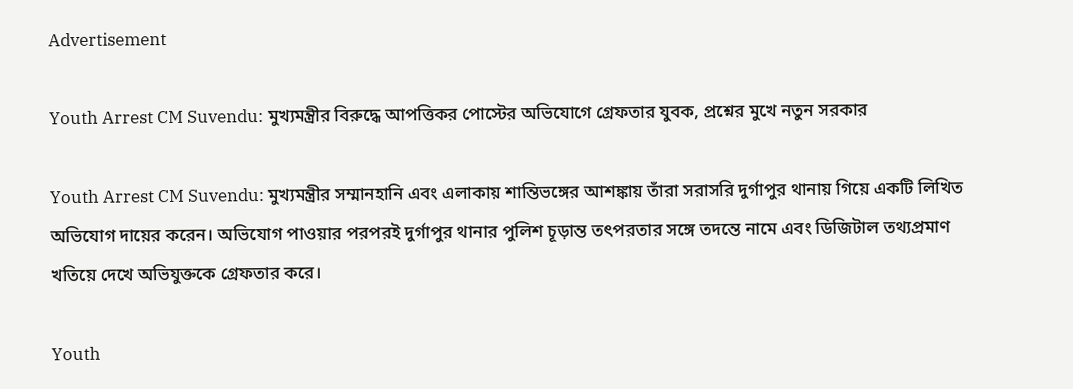Advertisement

Youth Arrest CM Suvendu: মুখ্যমন্ত্রীর বিরুদ্ধে আপত্তিকর পোস্টের অভিযোগে গ্রেফতার যুবক, প্রশ্নের মুখে নতুন সরকার

Youth Arrest CM Suvendu: মুখ্যমন্ত্রীর সম্মানহানি এবং এলাকায় শান্তিভঙ্গের আশঙ্কায় তাঁরা সরাসরি দুর্গাপুর থানায় গিয়ে একটি লিখিত অভিযোগ দায়ের করেন। অভিযোগ পাওয়ার পরপরই দুর্গাপুর থানার পুলিশ চূড়ান্ত তৎপরতার সঙ্গে তদন্তে নামে এবং ডিজিটাল তথ্যপ্রমাণ খতিয়ে দেখে অভিযুক্তকে গ্রেফতার করে।

Youth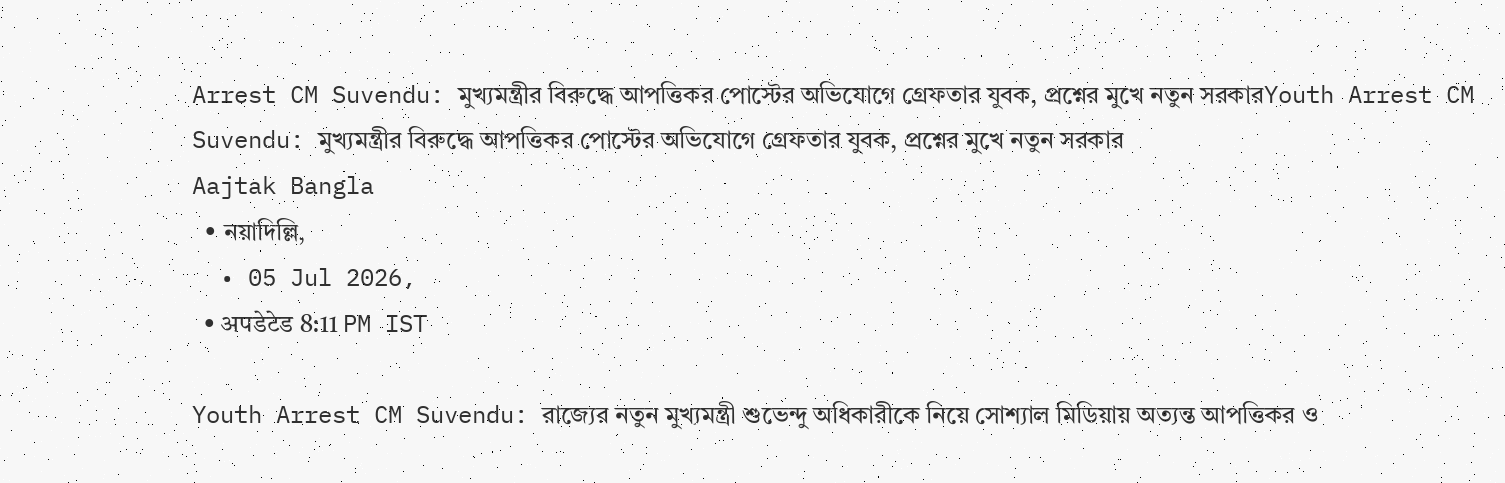Arrest CM Suvendu: মুখ্যমন্ত্রীর বিরুদ্ধে আপত্তিকর পোস্টের অভিযোগে গ্রেফতার যুবক, প্রশ্নের মুখে নতুন সরকারYouth Arrest CM Suvendu: মুখ্যমন্ত্রীর বিরুদ্ধে আপত্তিকর পোস্টের অভিযোগে গ্রেফতার যুবক, প্রশ্নের মুখে নতুন সরকার
Aajtak Bangla
  • নয়াদিল্লি,
  • 05 Jul 2026,
  • अपडेटेड 8:11 PM IST

Youth Arrest CM Suvendu: রাজ্যের নতুন মুখ্যমন্ত্রী শুভেন্দু অধিকারীকে নিয়ে সোশ্যাল মিডিয়ায় অত্যন্ত আপত্তিকর ও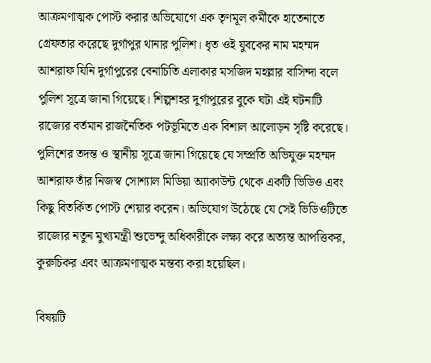আক্রমণাত্মক পোস্ট করার অভিযোগে এক তৃণমূল কর্মীকে হাতেনাতে গ্রেফতার করেছে দুর্গাপুর থানার পুলিশ। ধৃত ওই যুবকের নাম মহম্মদ আশরাফ যিনি দুর্গাপুরের বেনাচিতি এলাকার মসজিদ মহল্লার বাসিন্দা বলে পুলিশ সূত্রে জানা গিয়েছে। শিল্পশহর দুর্গাপুরের বুকে ঘটা এই ঘটনাটি রাজ্যের বর্তমান রাজনৈতিক পটভূমিতে এক বিশাল আলোড়ন সৃষ্টি করেছে। পুলিশের তদন্ত ও স্থানীয় সূত্রে জানা গিয়েছে যে সম্প্রতি অভিযুক্ত মহম্মদ আশরাফ তাঁর নিজস্ব সোশ্যাল মিডিয়া অ্যাকাউন্ট থেকে একটি ভিডিও এবং কিছু বিতর্কিত পোস্ট শেয়ার করেন। অভিযোগ উঠেছে যে সেই ভিডিওটিতে রাজ্যের নতুন মুখ্যমন্ত্রী শুভেন্দু অধিকারীকে লক্ষ্য করে অত্যন্ত আপত্তিকর, কুরুচিকর এবং আক্রমণাত্মক মন্তব্য করা হয়েছিল।

বিষয়টি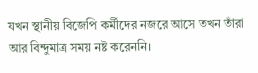যখন স্থানীয় বিজেপি কর্মীদের নজরে আসে তখন তাঁরা আর বিন্দুমাত্র সময় নষ্ট করেননি।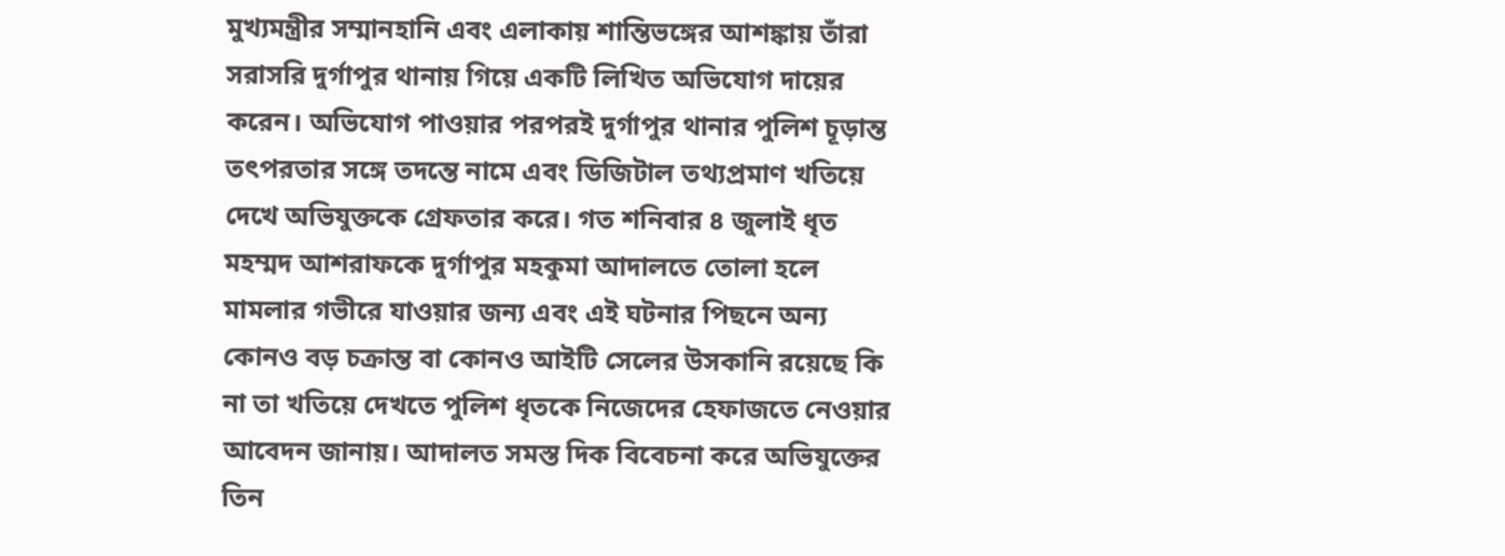মুখ্যমন্ত্রীর সম্মানহানি এবং এলাকায় শান্তিভঙ্গের আশঙ্কায় তাঁরা সরাসরি দুর্গাপুর থানায় গিয়ে একটি লিখিত অভিযোগ দায়ের করেন। অভিযোগ পাওয়ার পরপরই দুর্গাপুর থানার পুলিশ চূড়ান্ত তৎপরতার সঙ্গে তদন্তে নামে এবং ডিজিটাল তথ্যপ্রমাণ খতিয়ে দেখে অভিযুক্তকে গ্রেফতার করে। গত শনিবার ৪ জুলাই ধৃত মহম্মদ আশরাফকে দুর্গাপুর মহকুমা আদালতে তোলা হলে মামলার গভীরে যাওয়ার জন্য এবং এই ঘটনার পিছনে অন্য কোনও বড় চক্রান্ত বা কোনও আইটি সেলের উসকানি রয়েছে কি না তা খতিয়ে দেখতে পুলিশ ধৃতকে নিজেদের হেফাজতে নেওয়ার আবেদন জানায়। আদালত সমস্ত দিক বিবেচনা করে অভিযুক্তের তিন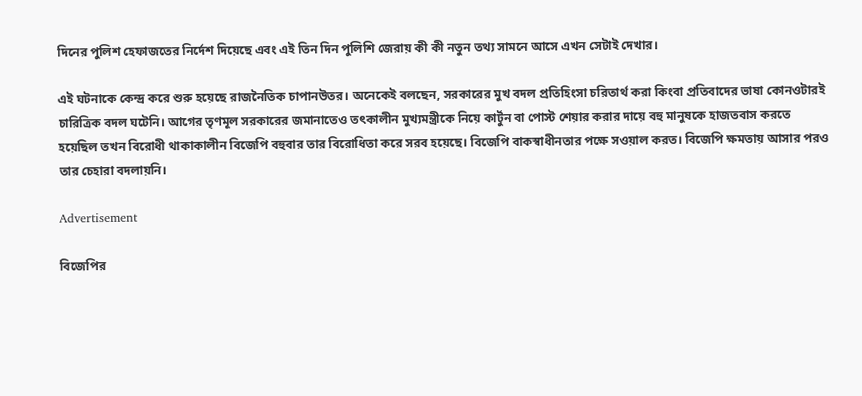দিনের পুলিশ হেফাজতের নির্দেশ দিয়েছে এবং এই তিন দিন পুলিশি জেরায় কী কী নতুন তথ্য সামনে আসে এখন সেটাই দেখার।

এই ঘটনাকে কেন্দ্র করে শুরু হয়েছে রাজনৈতিক চাপানউতর। অনেকেই বলছেন, সরকারের মুখ বদল প্রতিহিংসা চরিতার্থ করা কিংবা প্রতিবাদের ভাষা কোনওটারই চারিত্রিক বদল ঘটেনি। আগের তৃণমূল সরকারের জমানাতেও তৎকালীন মুখ্যমন্ত্রীকে নিয়ে কার্টুন বা পোস্ট শেয়ার করার দায়ে বহু মানুষকে হাজতবাস করতে হয়েছিল তখন বিরোধী থাকাকালীন বিজেপি বহুবার তার বিরোধিতা করে সরব হয়েছে। বিজেপি বাকস্বাধীনতার পক্ষে সওয়াল করত। বিজেপি ক্ষমতায় আসার পরও তার চেহারা বদলায়নি।

Advertisement

বিজেপির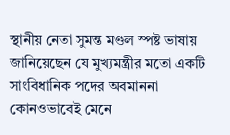স্থানীয় নেতা সুমন্ত মণ্ডল স্পষ্ট ভাষায় জানিয়েছেন যে মুখ্যমন্ত্রীর মতো একটি সাংবিধানিক পদের অবমাননা কোনওভাবেই মেনে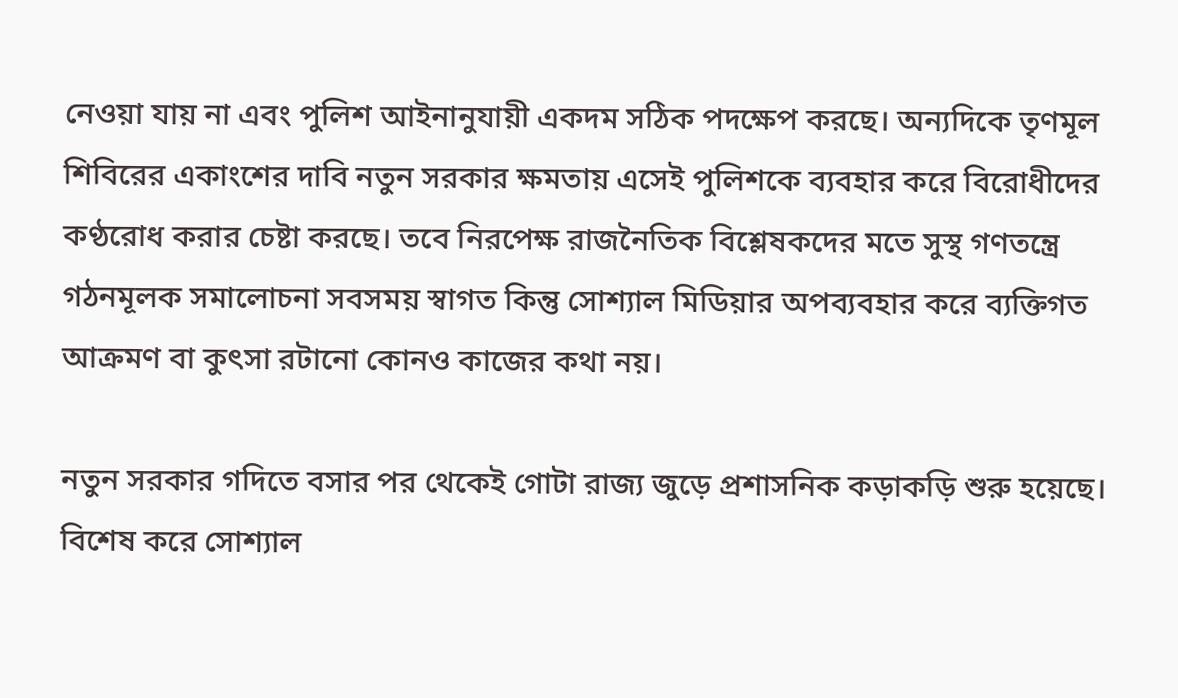নেওয়া যায় না এবং পুলিশ আইনানুযায়ী একদম সঠিক পদক্ষেপ করছে। অন্যদিকে তৃণমূল শিবিরের একাংশের দাবি নতুন সরকার ক্ষমতায় এসেই পুলিশকে ব্যবহার করে বিরোধীদের কণ্ঠরোধ করার চেষ্টা করছে। তবে নিরপেক্ষ রাজনৈতিক বিশ্লেষকদের মতে সুস্থ গণতন্ত্রে গঠনমূলক সমালোচনা সবসময় স্বাগত কিন্তু সোশ্যাল মিডিয়ার অপব্যবহার করে ব্যক্তিগত আক্রমণ বা কুৎসা রটানো কোনও কাজের কথা নয়।

নতুন সরকার গদিতে বসার পর থেকেই গোটা রাজ্য জুড়ে প্রশাসনিক কড়াকড়ি শুরু হয়েছে। বিশেষ করে সোশ্যাল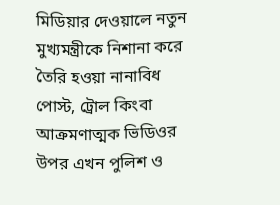মিডিয়ার দেওয়ালে নতুন মুখ্যমন্ত্রীকে নিশানা করে তৈরি হওয়া নানাবিধ পোস্ট, ট্রোল কিংবা আক্রমণাত্মক ভিডিওর উপর এখন পুলিশ ও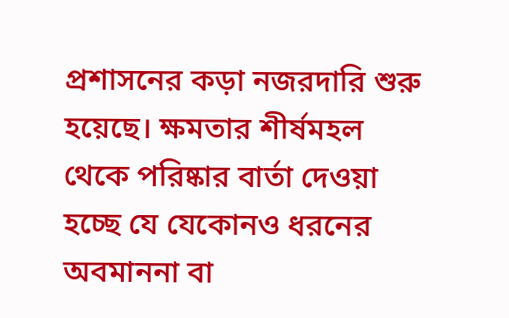প্রশাসনের কড়া নজরদারি শুরু হয়েছে। ক্ষমতার শীর্ষমহল থেকে পরিষ্কার বার্তা দেওয়া হচ্ছে যে যেকোনও ধরনের অবমাননা বা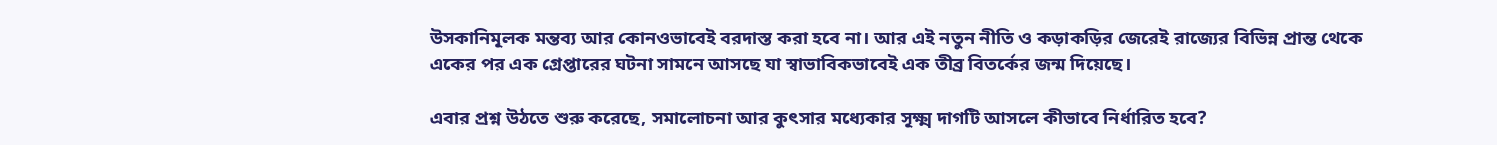উসকানিমূলক মন্তব্য আর কোনওভাবেই বরদাস্ত করা হবে না। আর এই নতুন নীতি ও কড়াকড়ির জেরেই রাজ্যের বিভিন্ন প্রান্ত থেকে একের পর এক গ্রেপ্তারের ঘটনা সামনে আসছে যা স্বাভাবিকভাবেই এক তীব্র বিতর্কের জন্ম দিয়েছে।

এবার প্রশ্ন উঠতে শুরু করেছে, সমালোচনা আর কুৎসার মধ্যেকার সূক্ষ্ম দাগটি আসলে কীভাবে নির্ধারিত হবে?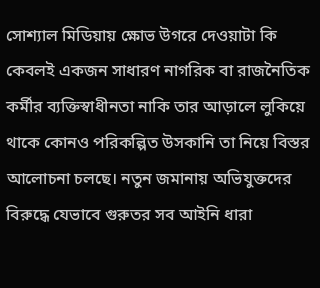সোশ্যাল মিডিয়ায় ক্ষোভ উগরে দেওয়াটা কি কেবলই একজন সাধারণ নাগরিক বা রাজনৈতিক কর্মীর ব্যক্তিস্বাধীনতা নাকি তার আড়ালে লুকিয়ে থাকে কোনও পরিকল্পিত উসকানি তা নিয়ে বিস্তর আলোচনা চলছে। নতুন জমানায় অভিযুক্তদের বিরুদ্ধে যেভাবে গুরুতর সব আইনি ধারা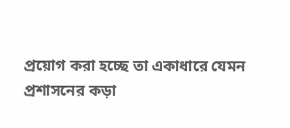প্রয়োগ করা হচ্ছে তা একাধারে যেমন প্রশাসনের কড়া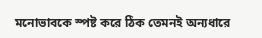মনোভাবকে স্পষ্ট করে ঠিক তেমনই অন্যধারে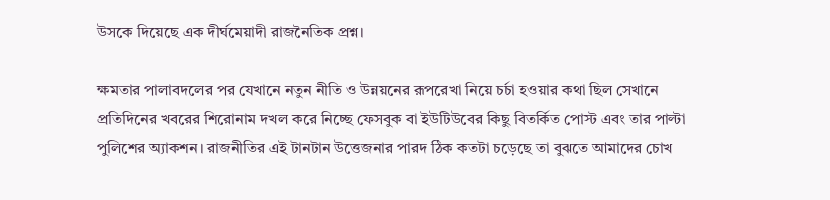উসকে দিয়েছে এক দীর্ঘমেয়াদী রাজনৈতিক প্রশ্ন।

ক্ষমতার পালাবদলের পর যেখানে নতুন নীতি ও উন্নয়নের রূপরেখা নিয়ে চর্চা হওয়ার কথা ছিল সেখানে প্রতিদিনের খবরের শিরোনাম দখল করে নিচ্ছে ফেসবুক বা ইউটিউবের কিছু বিতর্কিত পোস্ট এবং তার পাল্টা পুলিশের অ্যাকশন। রাজনীতির এই টানটান উত্তেজনার পারদ ঠিক কতটা চড়েছে তা বুঝতে আমাদের চোখ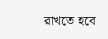রাখতে হবে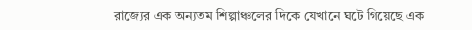রাজ্যের এক অন্যতম শিল্পাঞ্চলের দিকে যেখানে ঘটে গিয়েছে এক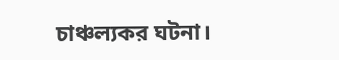চাঞ্চল্যকর ঘটনা।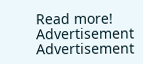Read more!
Advertisement
Advertisement